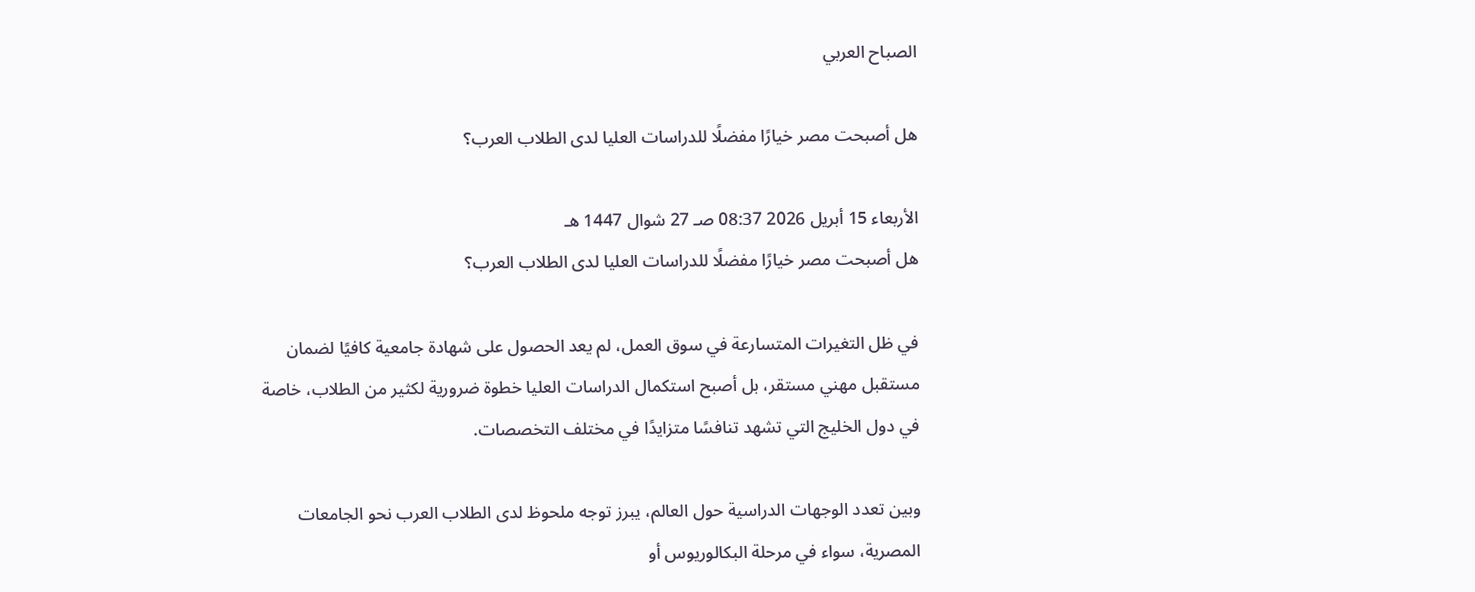الصباح العربي

هل أصبحت مصر خيارًا مفضلًا للدراسات العليا لدى الطلاب العرب؟

الأربعاء 15 أبريل 2026 08:37 صـ 27 شوال 1447 هـ
هل أصبحت مصر خيارًا مفضلًا للدراسات العليا لدى الطلاب العرب؟

في ظل التغيرات المتسارعة في سوق العمل، لم يعد الحصول على شهادة جامعية كافيًا لضمان مستقبل مهني مستقر، بل أصبح استكمال الدراسات العليا خطوة ضرورية لكثير من الطلاب، خاصة في دول الخليج التي تشهد تنافسًا متزايدًا في مختلف التخصصات.

وبين تعدد الوجهات الدراسية حول العالم، يبرز توجه ملحوظ لدى الطلاب العرب نحو الجامعات المصرية، سواء في مرحلة البكالوريوس أو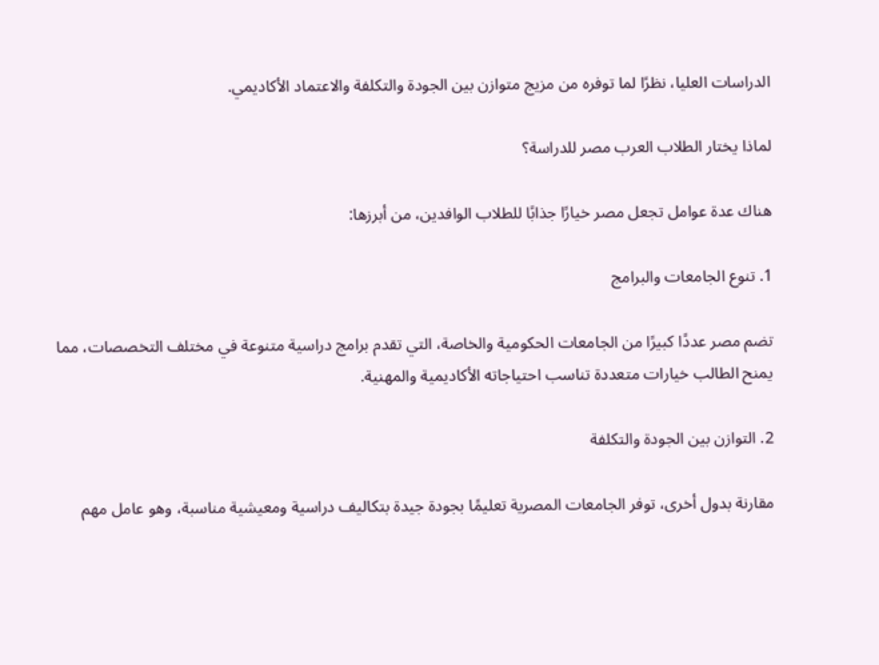الدراسات العليا، نظرًا لما توفره من مزيج متوازن بين الجودة والتكلفة والاعتماد الأكاديمي.

لماذا يختار الطلاب العرب مصر للدراسة؟

هناك عدة عوامل تجعل مصر خيارًا جذابًا للطلاب الوافدين، من أبرزها:

1. تنوع الجامعات والبرامج

تضم مصر عددًا كبيرًا من الجامعات الحكومية والخاصة، التي تقدم برامج دراسية متنوعة في مختلف التخصصات، مما يمنح الطالب خيارات متعددة تناسب احتياجاته الأكاديمية والمهنية.

2. التوازن بين الجودة والتكلفة

مقارنة بدول أخرى، توفر الجامعات المصرية تعليمًا بجودة جيدة بتكاليف دراسية ومعيشية مناسبة، وهو عامل مهم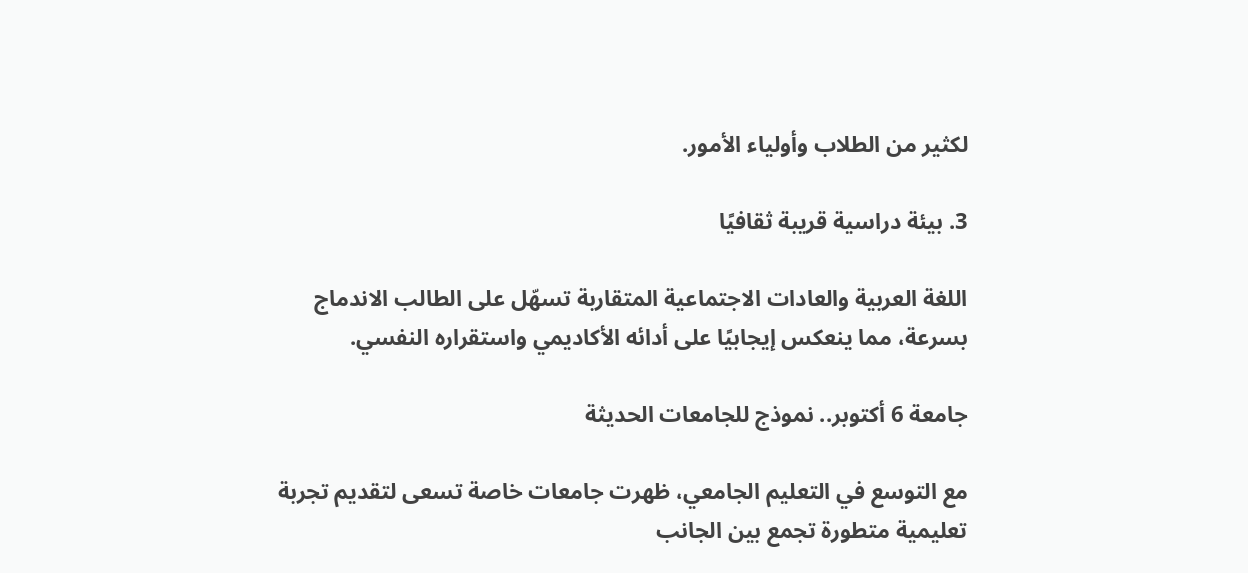لكثير من الطلاب وأولياء الأمور.

3. بيئة دراسية قريبة ثقافيًا

اللغة العربية والعادات الاجتماعية المتقاربة تسهّل على الطالب الاندماج بسرعة، مما ينعكس إيجابيًا على أدائه الأكاديمي واستقراره النفسي.

جامعة 6 أكتوبر.. نموذج للجامعات الحديثة

مع التوسع في التعليم الجامعي، ظهرت جامعات خاصة تسعى لتقديم تجربة تعليمية متطورة تجمع بين الجانب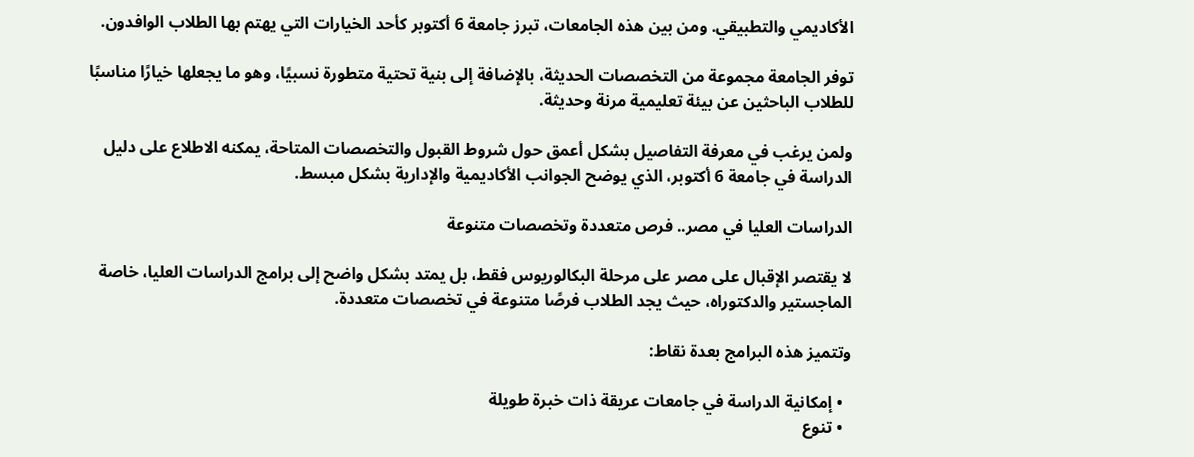الأكاديمي والتطبيقي. ومن بين هذه الجامعات، تبرز جامعة 6 أكتوبر كأحد الخيارات التي يهتم بها الطلاب الوافدون.

توفر الجامعة مجموعة من التخصصات الحديثة، بالإضافة إلى بنية تحتية متطورة نسبيًا، وهو ما يجعلها خيارًا مناسبًا للطلاب الباحثين عن بيئة تعليمية مرنة وحديثة.

ولمن يرغب في معرفة التفاصيل بشكل أعمق حول شروط القبول والتخصصات المتاحة، يمكنه الاطلاع على دليل الدراسة في جامعة 6 أكتوبر، الذي يوضح الجوانب الأكاديمية والإدارية بشكل مبسط.

الدراسات العليا في مصر.. فرص متعددة وتخصصات متنوعة

لا يقتصر الإقبال على مصر على مرحلة البكالوريوس فقط، بل يمتد بشكل واضح إلى برامج الدراسات العليا، خاصة الماجستير والدكتوراه، حيث يجد الطلاب فرصًا متنوعة في تخصصات متعددة.

وتتميز هذه البرامج بعدة نقاط:

  • إمكانية الدراسة في جامعات عريقة ذات خبرة طويلة
  • تنوع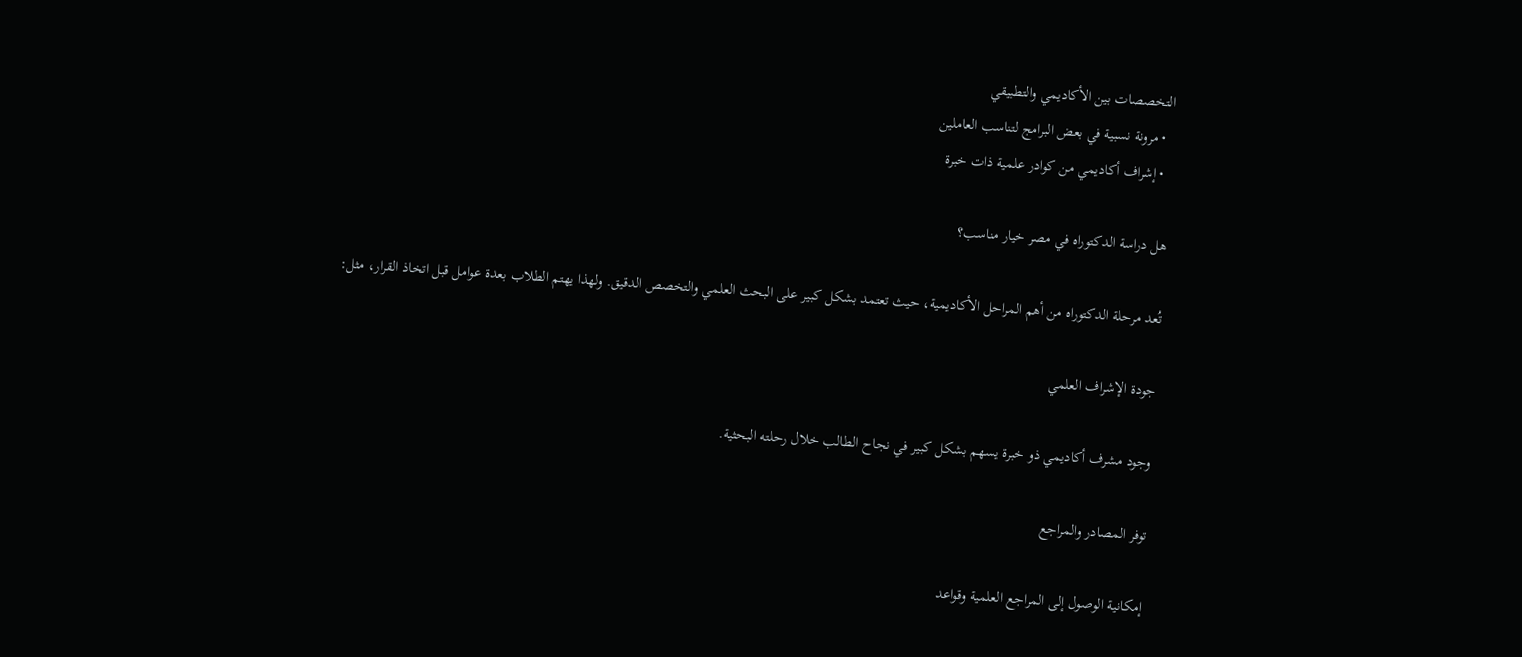التخصصات بين الأكاديمي والتطبيقي
  • مرونة نسبية في بعض البرامج لتناسب العاملين
  • إشراف أكاديمي من كوادر علمية ذات خبرة

هل دراسة الدكتوراه في مصر خيار مناسب؟

تُعد مرحلة الدكتوراه من أهم المراحل الأكاديمية، حيث تعتمد بشكل كبير على البحث العلمي والتخصص الدقيق. ولهذا يهتم الطلاب بعدة عوامل قبل اتخاذ القرار، مثل:

جودة الإشراف العلمي

وجود مشرف أكاديمي ذو خبرة يسهم بشكل كبير في نجاح الطالب خلال رحلته البحثية.

توفر المصادر والمراجع

إمكانية الوصول إلى المراجع العلمية وقواعد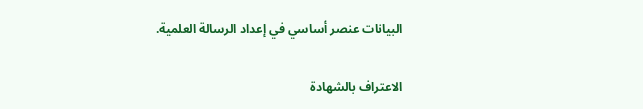البيانات عنصر أساسي في إعداد الرسالة العلمية.

الاعتراف بالشهادة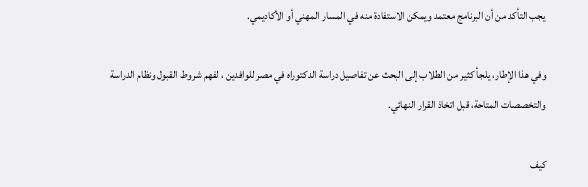يجب التأكد من أن البرنامج معتمد ويمكن الاستفادة منه في المسار المهني أو الأكاديمي.

وفي هذا الإطار، يلجأ كثير من الطلاب إلى البحث عن تفاصيل دراسة الدكتوراه في مصر للوافدين ، لفهم شروط القبول ونظام الدراسة والتخصصات المتاحة، قبل اتخاذ القرار النهائي.

كيف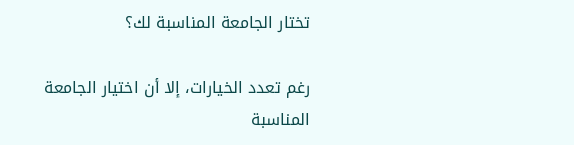تختار الجامعة المناسبة لك؟

رغم تعدد الخيارات، إلا أن اختيار الجامعة المناسبة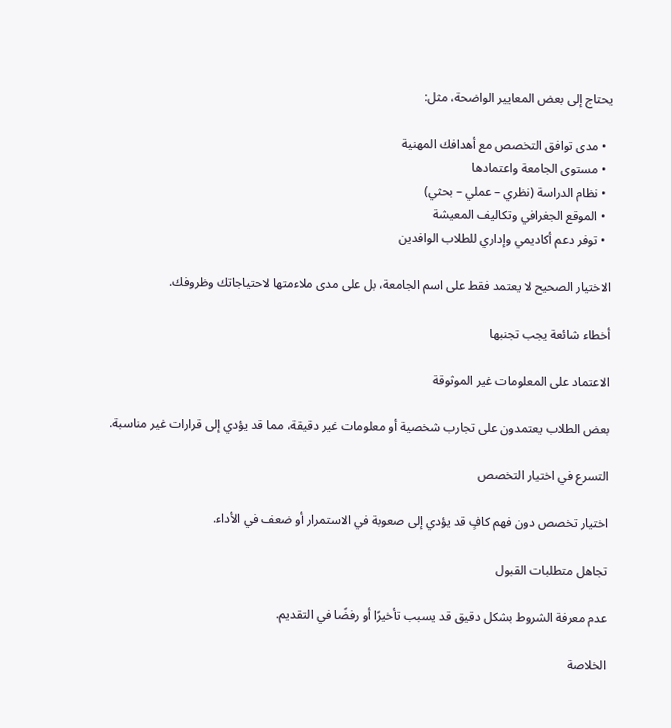يحتاج إلى بعض المعايير الواضحة، مثل:

  • مدى توافق التخصص مع أهدافك المهنية
  • مستوى الجامعة واعتمادها
  • نظام الدراسة (نظري – عملي – بحثي)
  • الموقع الجغرافي وتكاليف المعيشة
  • توفر دعم أكاديمي وإداري للطلاب الوافدين

الاختيار الصحيح لا يعتمد فقط على اسم الجامعة، بل على مدى ملاءمتها لاحتياجاتك وظروفك.

أخطاء شائعة يجب تجنبها

الاعتماد على المعلومات غير الموثوقة

بعض الطلاب يعتمدون على تجارب شخصية أو معلومات غير دقيقة، مما قد يؤدي إلى قرارات غير مناسبة.

التسرع في اختيار التخصص

اختيار تخصص دون فهم كافٍ قد يؤدي إلى صعوبة في الاستمرار أو ضعف في الأداء.

تجاهل متطلبات القبول

عدم معرفة الشروط بشكل دقيق قد يسبب تأخيرًا أو رفضًا في التقديم.

الخلاصة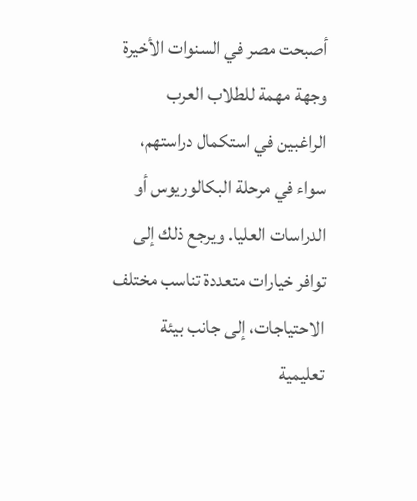أصبحت مصر في السنوات الأخيرة وجهة مهمة للطلاب العرب الراغبين في استكمال دراستهم، سواء في مرحلة البكالوريوس أو الدراسات العليا. ويرجع ذلك إلى توافر خيارات متعددة تناسب مختلف الاحتياجات، إلى جانب بيئة تعليمية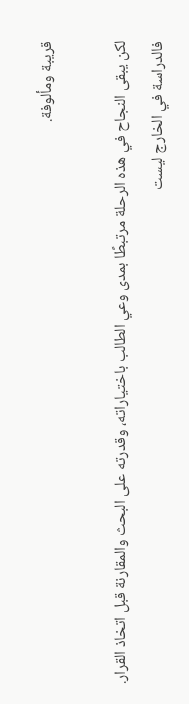قريبة ومألوفة.

لكن يبقى النجاح في هذه الرحلة مرتبطًا بمدى وعي الطالب باختياراته، وقدرته على البحث والمقارنة قبل اتخاذ القرار. فالدراسة في الخارج ليست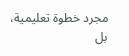مجرد خطوة تعليمية، بل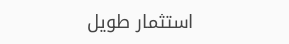استثمار طويل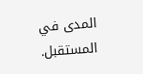المدى في المستقبل.